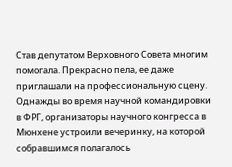Став депутатом Верховного Совета многим помогала. Прекрасно пела, ее даже приглашали на профессиональную сцену. Однажды во время научной командировки в ФРГ, организаторы научного конгресса в Мюнхене устроили вечеринку, на которой собравшимся полагалось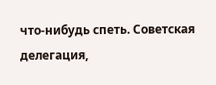что-нибудь спеть. Советская делегация,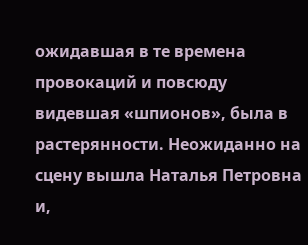ожидавшая в те времена провокаций и повсюду видевшая «шпионов», была в растерянности. Неожиданно на сцену вышла Наталья Петровна и,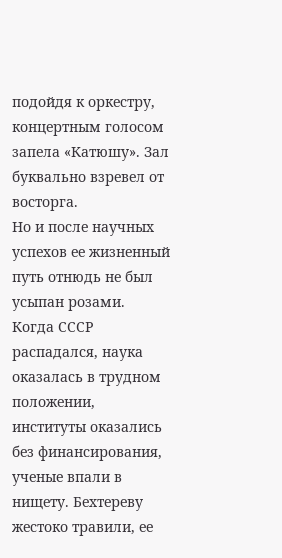подойдя к оркестру, концертным голосом запела «Катюшу». Зал буквально взревел от восторга.
Но и после научных успехов ее жизненный путь отнюдь не был усыпан розами. Когда СССР распадался, наука оказалась в трудном положении, институты оказались без финансирования, ученые впали в нищету. Бехтереву жестоко травили, ее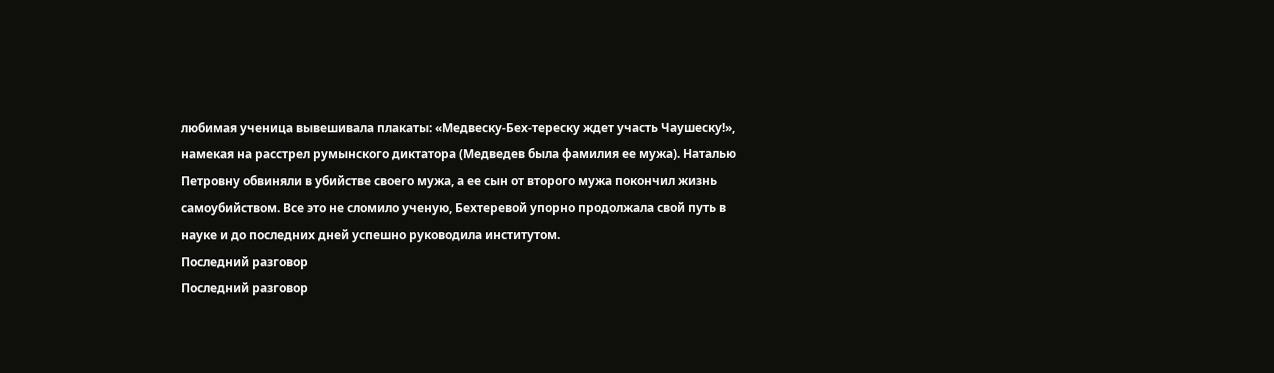любимая ученица вывешивала плакаты: «Медвеску-Бех-тереску ждет участь Чаушеску!», намекая на расстрел румынского диктатора (Медведев была фамилия ее мужа). Наталью Петровну обвиняли в убийстве своего мужа, а ее сын от второго мужа покончил жизнь самоубийством. Все это не сломило ученую, Бехтеревой упорно продолжала свой путь в науке и до последних дней успешно руководила институтом.
Последний разговор
Последний разговор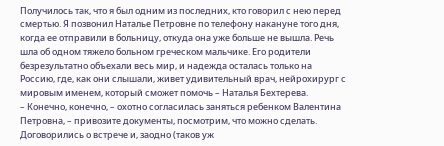Получилось так, что я был одним из последних, кто говорил с нею перед смертью. Я позвонил Наталье Петровне по телефону накануне того дня, когда ее отправили в больницу, откуда она уже больше не вышла. Речь шла об одном тяжело больном греческом мальчике. Его родители безрезультатно объехали весь мир, и надежда осталась только на Россию, где, как они слышали, живет удивительный врач, нейрохирург с мировым именем, который сможет помочь – Наталья Бехтерева.
– Конечно, конечно, – охотно согласилась заняться ребенком Валентина Петровна, – привозите документы, посмотрим, что можно сделать.
Договорились о встрече и, заодно (таков уж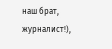наш брат, журналист!),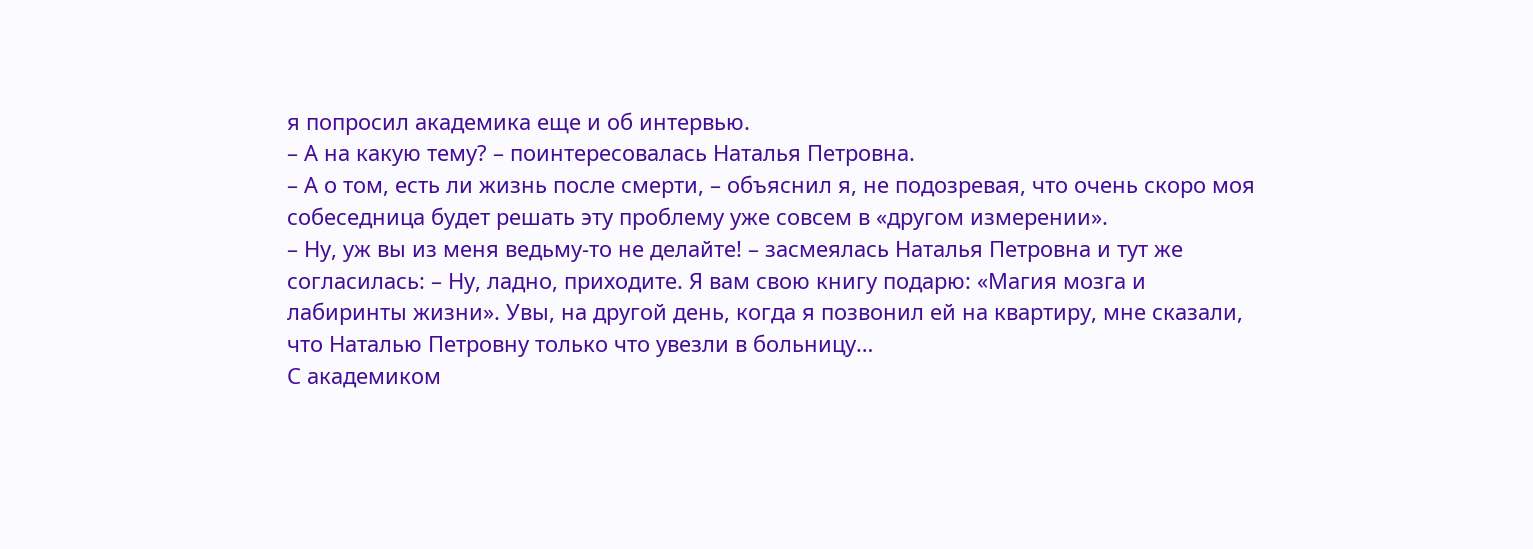я попросил академика еще и об интервью.
– А на какую тему? – поинтересовалась Наталья Петровна.
– А о том, есть ли жизнь после смерти, – объяснил я, не подозревая, что очень скоро моя собеседница будет решать эту проблему уже совсем в «другом измерении».
– Ну, уж вы из меня ведьму-то не делайте! – засмеялась Наталья Петровна и тут же согласилась: – Ну, ладно, приходите. Я вам свою книгу подарю: «Магия мозга и лабиринты жизни». Увы, на другой день, когда я позвонил ей на квартиру, мне сказали, что Наталью Петровну только что увезли в больницу…
С академиком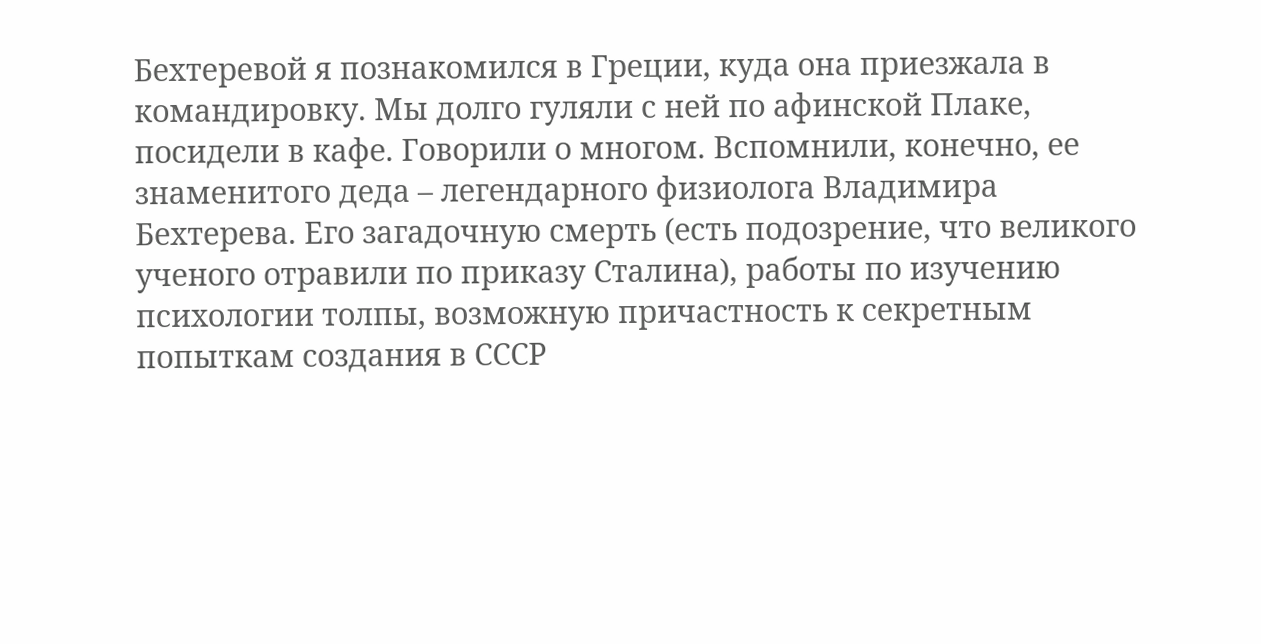Бехтеревой я познакомился в Греции, куда она приезжала в командировку. Мы долго гуляли с ней по афинской Плаке, посидели в кафе. Говорили о многом. Вспомнили, конечно, ее знаменитого деда – легендарного физиолога Владимира Бехтерева. Его загадочную смерть (есть подозрение, что великого ученого отравили по приказу Сталина), работы по изучению психологии толпы, возможную причастность к секретным попыткам создания в СССР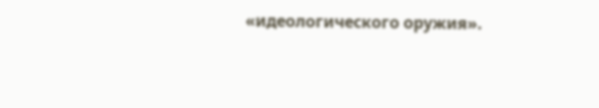«идеологического оружия».